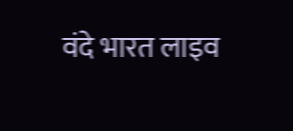वंदे भारत लाइव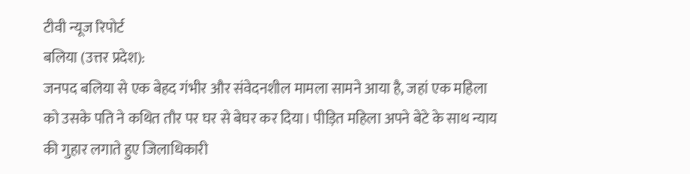टीवी न्यूज रिपोर्ट
बलिया (उत्तर प्रदेश):
जनपद बलिया से एक बेहद गंभीर और संवेदनशील मामला सामने आया है, जहां एक महिला को उसके पति ने कथित तौर पर घर से बेघर कर दिया। पीड़ित महिला अपने बेटे के साथ न्याय की गुहार लगाते हुए जिलाधिकारी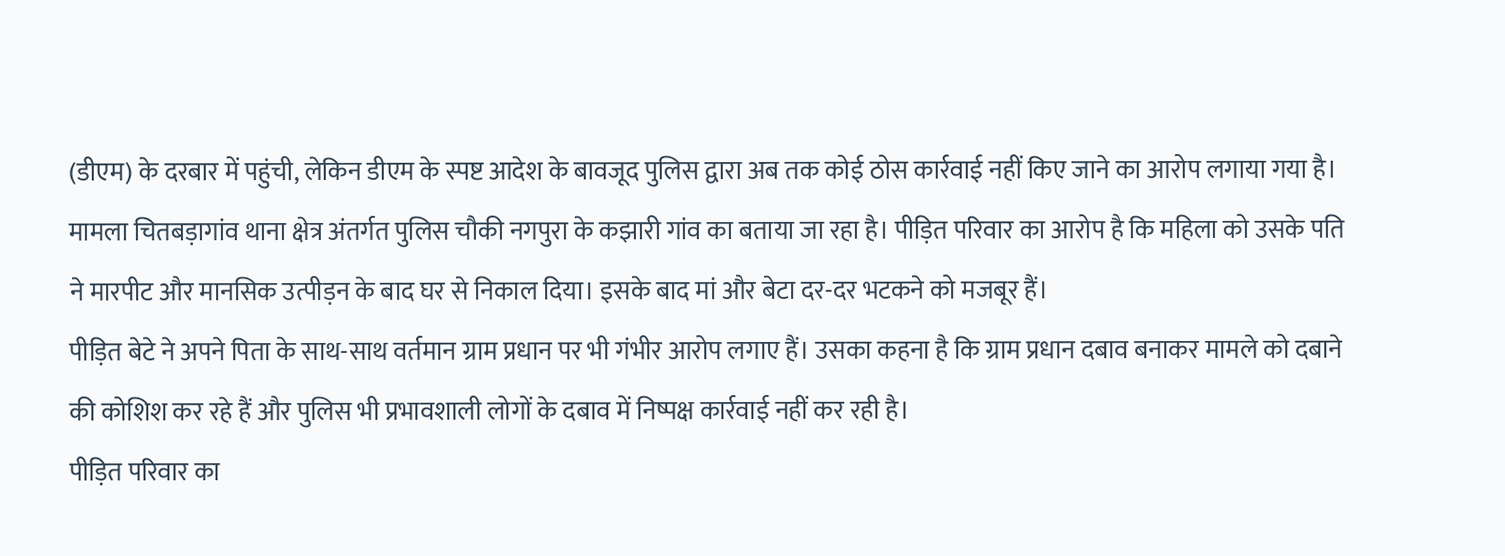(डीएम) के दरबार में पहुंची, लेकिन डीएम के स्पष्ट आदेश के बावजूद पुलिस द्वारा अब तक कोई ठोस कार्रवाई नहीं किए जाने का आरोप लगाया गया है।
मामला चितबड़ागांव थाना क्षेत्र अंतर्गत पुलिस चौकी नगपुरा के कझारी गांव का बताया जा रहा है। पीड़ित परिवार का आरोप है कि महिला को उसके पति ने मारपीट और मानसिक उत्पीड़न के बाद घर से निकाल दिया। इसके बाद मां और बेटा दर-दर भटकने को मजबूर हैं।
पीड़ित बेटे ने अपने पिता के साथ-साथ वर्तमान ग्राम प्रधान पर भी गंभीर आरोप लगाए हैं। उसका कहना है कि ग्राम प्रधान दबाव बनाकर मामले को दबाने की कोशिश कर रहे हैं और पुलिस भी प्रभावशाली लोगों के दबाव में निष्पक्ष कार्रवाई नहीं कर रही है।
पीड़ित परिवार का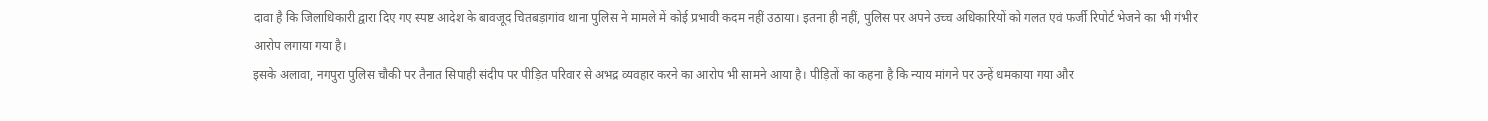दावा है कि जिलाधिकारी द्वारा दिए गए स्पष्ट आदेश के बावजूद चितबड़ागांव थाना पुलिस ने मामले में कोई प्रभावी कदम नहीं उठाया। इतना ही नहीं, पुलिस पर अपने उच्च अधिकारियों को गलत एवं फर्जी रिपोर्ट भेजने का भी गंभीर आरोप लगाया गया है।
इसके अलावा, नगपुरा पुलिस चौकी पर तैनात सिपाही संदीप पर पीड़ित परिवार से अभद्र व्यवहार करने का आरोप भी सामने आया है। पीड़ितों का कहना है कि न्याय मांगने पर उन्हें धमकाया गया और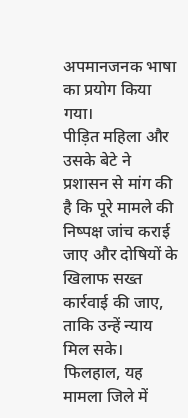अपमानजनक भाषा का प्रयोग किया गया।
पीड़ित महिला और उसके बेटे ने प्रशासन से मांग की है कि पूरे मामले की निष्पक्ष जांच कराई जाए और दोषियों के खिलाफ सख्त कार्रवाई की जाए, ताकि उन्हें न्याय मिल सके।
फिलहाल, यह मामला जिले में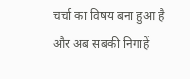चर्चा का विषय बना हुआ है और अब सबकी निगाहें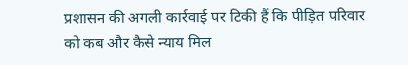प्रशासन की अगली कार्रवाई पर टिकी हैं कि पीड़ित परिवार को कब और कैसे न्याय मिल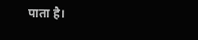पाता है।